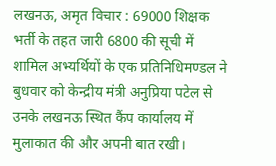लखनऊ, अमृत विचार : 69000 शिक्षक भर्ती के तहत जारी 6800 की सूची में शामिल अभ्यर्थियों के एक प्रतिनिधिमण्डल ने बुधवार को केन्द्रीय मंत्री अनुप्रिया पटेल से उनके लखनऊ स्थित कैंप कार्यालय में मुलाकात की और अपनी बात रखी।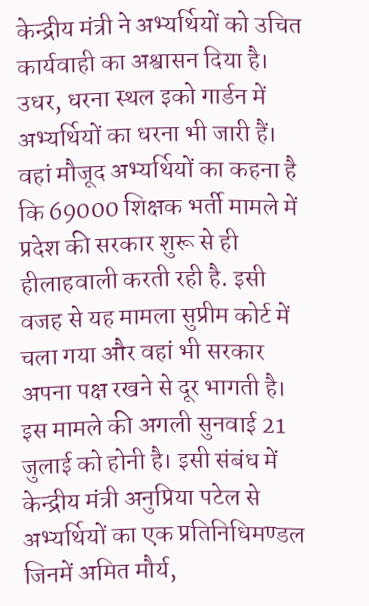केन्द्रीय मंत्री ने अभ्यर्थियों को उचित कार्यवाही का अश्वासन दिया है।
उधर, धरना स्थल इको गार्डन में अभ्यर्थियों का धरना भी जारी हैं। वहां मौजूद अभ्यर्थियों का कहना है कि 69000 शिक्षक भर्ती मामले में प्रदेश की सरकार शुरू से ही हीलाहवाली करती रही है. इसी वजह से यह मामला सुप्रीम कोर्ट में चला गया और वहां भी सरकार अपना पक्ष रखने से दूर भागती है। इस मामले की अगली सुनवाई 21 जुलाई को होनी है। इसी संबंध में केन्द्रीय मंत्री अनुप्रिया पटेल से अभ्यर्थियों का एक प्रतिनिधिमण्डल जिनमें अमित मौर्य,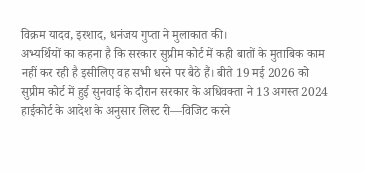विक्रम यादव, इरशाद, धनंजय गुप्ता ने मुलाकात की।
अभ्यर्थियों का कहना है कि सरकार सुप्रीम कोर्ट में कही बातों के मुताबिक काम नहीं कर रही है इसीलिए वह सभी धरने पर बैठे हैं। बीते 19 मई 2026 को सुप्रीम कोर्ट में हुई सुनवाई के दौरान सरकार के अधिवक्ता ने 13 अगस्त 2024 हाईकोर्ट के आदेश के अनुसार लिस्ट री—विजिट करने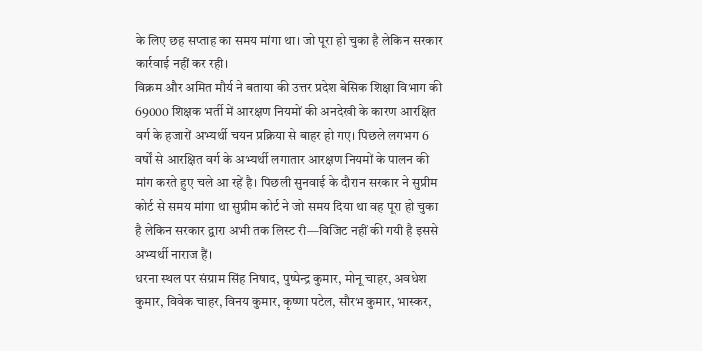के लिए छह सप्ताह का समय मांगा था। जो पूरा हो चुका है लेकिन सरकार कार्रवाई नहीं कर रही।
विक्रम और अमित मौर्य ने बताया की उत्तर प्रदेश बेसिक शिक्षा विभाग की 69000 शिक्षक भर्ती में आरक्षण नियमों की अनदेखी के कारण आरक्षित वर्ग के हजारों अभ्यर्थी चयन प्रक्रिया से बाहर हो गए। पिछले लगभग 6 वर्षों से आरक्षित वर्ग के अभ्यर्थी लगातार आरक्षण नियमों के पालन की मांग करते हुए चले आ रहें है। पिछली सुनवाई के दौरान सरकार ने सुप्रीम कोर्ट से समय मांगा था सुप्रीम कोर्ट ने जो समय दिया था वह पूरा हो चुका है लेकिन सरकार द्वारा अभी तक लिस्ट री—विजिट नहीं की गयी है इससे अभ्यर्थी नाराज हैं।
धरना स्थल पर संग्राम सिंह निषाद, पुष्पेन्द्र कुमार, मोनू चाहर, अवधेश कुमार, विवेक चाहर, विनय कुमार, कृष्णा पटेल, सौरभ कुमार, भास्कर,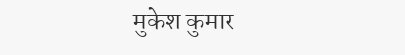मुकेश कुमार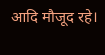आदि मौजूद रहे।